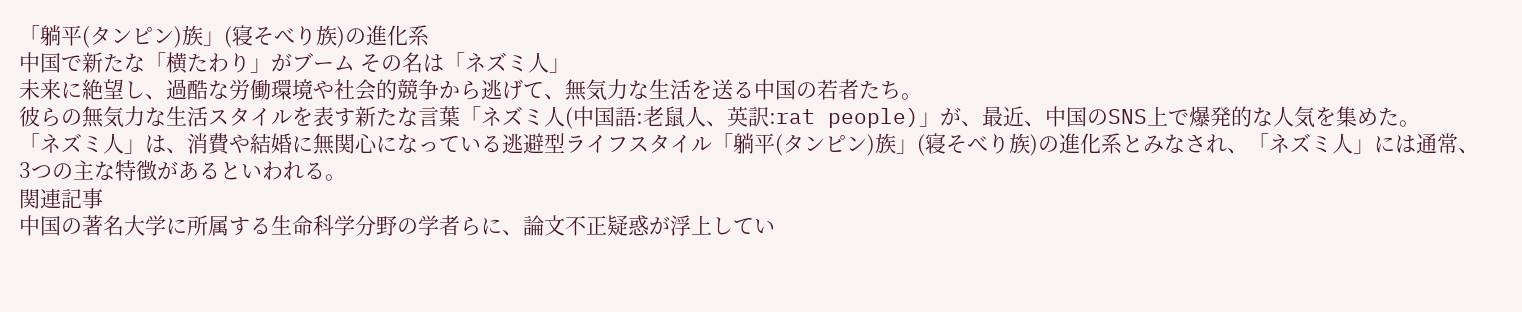「躺平(タンピン)族」(寝そべり族)の進化系
中国で新たな「横たわり」がブーム その名は「ネズミ人」
未来に絶望し、過酷な労働環境や社会的競争から逃げて、無気力な生活を送る中国の若者たち。
彼らの無気力な生活スタイルを表す新たな言葉「ネズミ人(中国語:老鼠人、英訳:rat people)」が、最近、中国のSNS上で爆発的な人気を集めた。
「ネズミ人」は、消費や結婚に無関心になっている逃避型ライフスタイル「躺平(タンピン)族」(寝そべり族)の進化系とみなされ、「ネズミ人」には通常、3つの主な特徴があるといわれる。
関連記事
中国の著名大学に所属する生命科学分野の学者らに、論文不正疑惑が浮上してい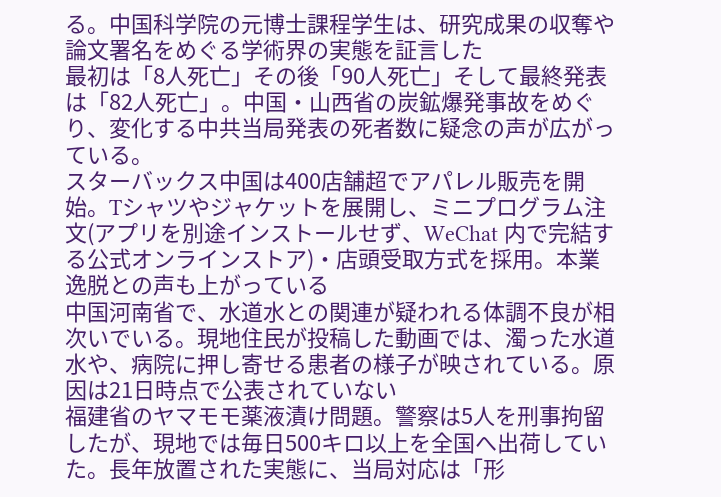る。中国科学院の元博士課程学生は、研究成果の収奪や論文署名をめぐる学術界の実態を証言した
最初は「8人死亡」その後「90人死亡」そして最終発表は「82人死亡」。中国・山西省の炭鉱爆発事故をめぐり、変化する中共当局発表の死者数に疑念の声が広がっている。
スターバックス中国は400店舗超でアパレル販売を開始。Tシャツやジャケットを展開し、ミニプログラム注文(アプリを別途インストールせず、WeChat 内で完結する公式オンラインストア)・店頭受取方式を採用。本業逸脱との声も上がっている
中国河南省で、水道水との関連が疑われる体調不良が相次いでいる。現地住民が投稿した動画では、濁った水道水や、病院に押し寄せる患者の様子が映されている。原因は21日時点で公表されていない
福建省のヤマモモ薬液漬け問題。警察は5人を刑事拘留したが、現地では毎日500キロ以上を全国へ出荷していた。長年放置された実態に、当局対応は「形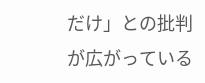だけ」との批判が広がっている